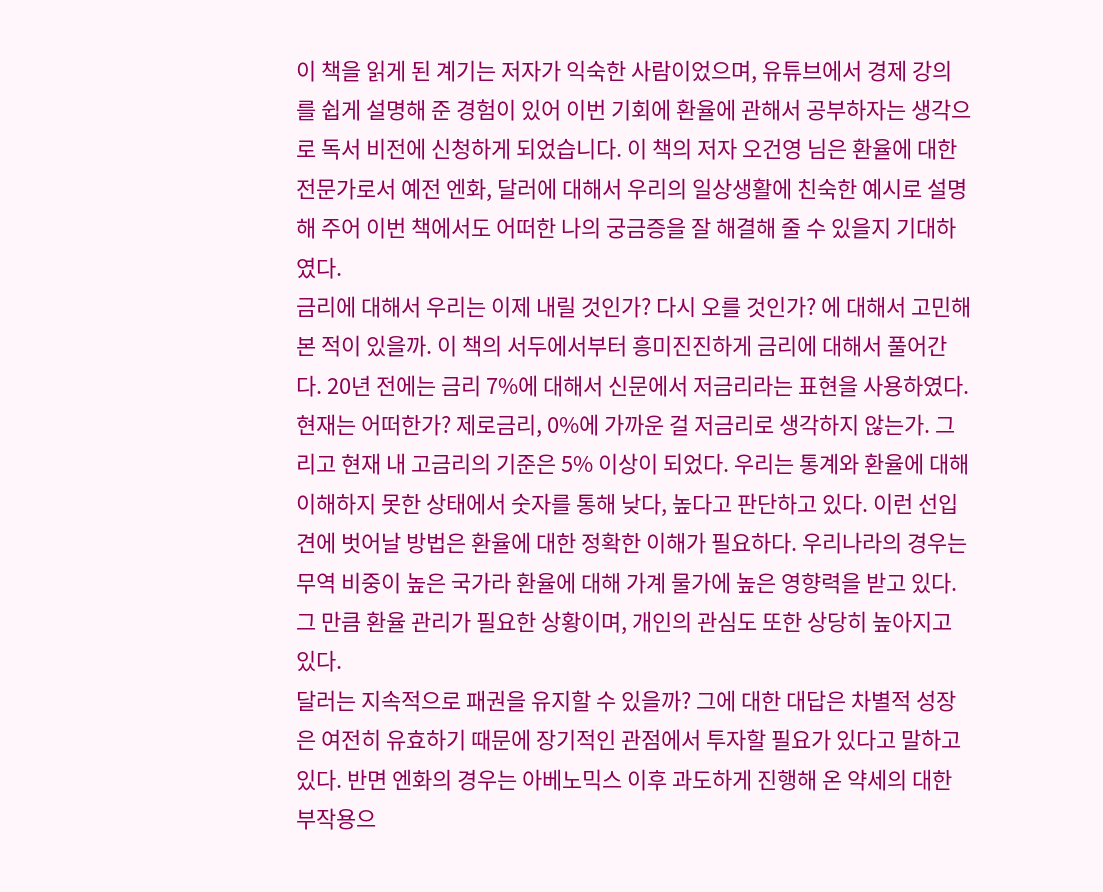이 책을 읽게 된 계기는 저자가 익숙한 사람이었으며, 유튜브에서 경제 강의를 쉽게 설명해 준 경험이 있어 이번 기회에 환율에 관해서 공부하자는 생각으로 독서 비전에 신청하게 되었습니다. 이 책의 저자 오건영 님은 환율에 대한 전문가로서 예전 엔화, 달러에 대해서 우리의 일상생활에 친숙한 예시로 설명해 주어 이번 책에서도 어떠한 나의 궁금증을 잘 해결해 줄 수 있을지 기대하였다.
금리에 대해서 우리는 이제 내릴 것인가? 다시 오를 것인가? 에 대해서 고민해 본 적이 있을까. 이 책의 서두에서부터 흥미진진하게 금리에 대해서 풀어간다. 20년 전에는 금리 7%에 대해서 신문에서 저금리라는 표현을 사용하였다. 현재는 어떠한가? 제로금리, 0%에 가까운 걸 저금리로 생각하지 않는가. 그리고 현재 내 고금리의 기준은 5% 이상이 되었다. 우리는 통계와 환율에 대해 이해하지 못한 상태에서 숫자를 통해 낮다, 높다고 판단하고 있다. 이런 선입견에 벗어날 방법은 환율에 대한 정확한 이해가 필요하다. 우리나라의 경우는 무역 비중이 높은 국가라 환율에 대해 가계 물가에 높은 영향력을 받고 있다. 그 만큼 환율 관리가 필요한 상황이며, 개인의 관심도 또한 상당히 높아지고 있다.
달러는 지속적으로 패권을 유지할 수 있을까? 그에 대한 대답은 차별적 성장은 여전히 유효하기 때문에 장기적인 관점에서 투자할 필요가 있다고 말하고 있다. 반면 엔화의 경우는 아베노믹스 이후 과도하게 진행해 온 약세의 대한 부작용으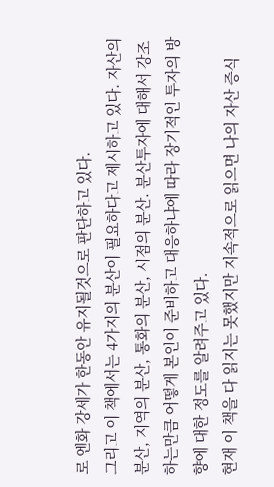로 엔화 강세가 한동안 유지될것으로 판단하고 있다.
그리고 이 책에서는 4가지의 분산이 필요하다고 제시하고 있다. 자산의 분산, 지역의 분산, 통화의 분산, 시점의 분산. 분산투자에 대해서 강조하는만큼 어떻게 본인이 준비하고 대응하냐에 따라 장기적인 투자의 방향에 대한 정도를 알려주고 있다.
현재 이 책을 다 읽지는 못했지만 지속적으로 읽으면 나의 자산 증식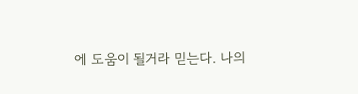에 도움이 될거라 믿는다. 나의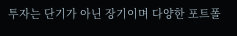투자는 단기가 아닌 장기이며 다양한 포트폴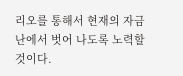리오를 통해서 현재의 자금난에서 벗어 나도록 노력할것이다.